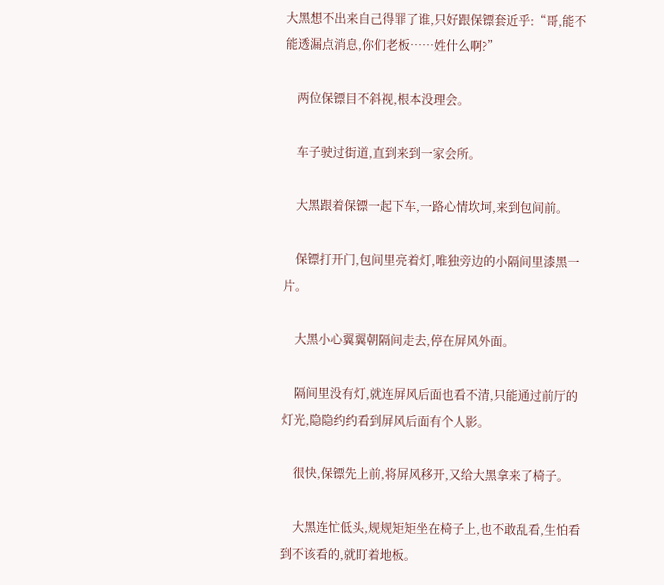大黑想不出来自己得罪了谁,只好跟保镖套近乎:“哥,能不能透漏点消息,你们老板……姓什么啊?”

    两位保镖目不斜视,根本没理会。

    车子驶过街道,直到来到一家会所。

    大黑跟着保镖一起下车,一路心情坎坷,来到包间前。

    保镖打开门,包间里亮着灯,唯独旁边的小隔间里漆黑一片。

    大黑小心翼翼朝隔间走去,停在屏风外面。

    隔间里没有灯,就连屏风后面也看不清,只能通过前厅的灯光,隐隐约约看到屏风后面有个人影。

    很快,保镖先上前,将屏风移开,又给大黑拿来了椅子。

    大黑连忙低头,规规矩矩坐在椅子上,也不敢乱看,生怕看到不该看的,就盯着地板。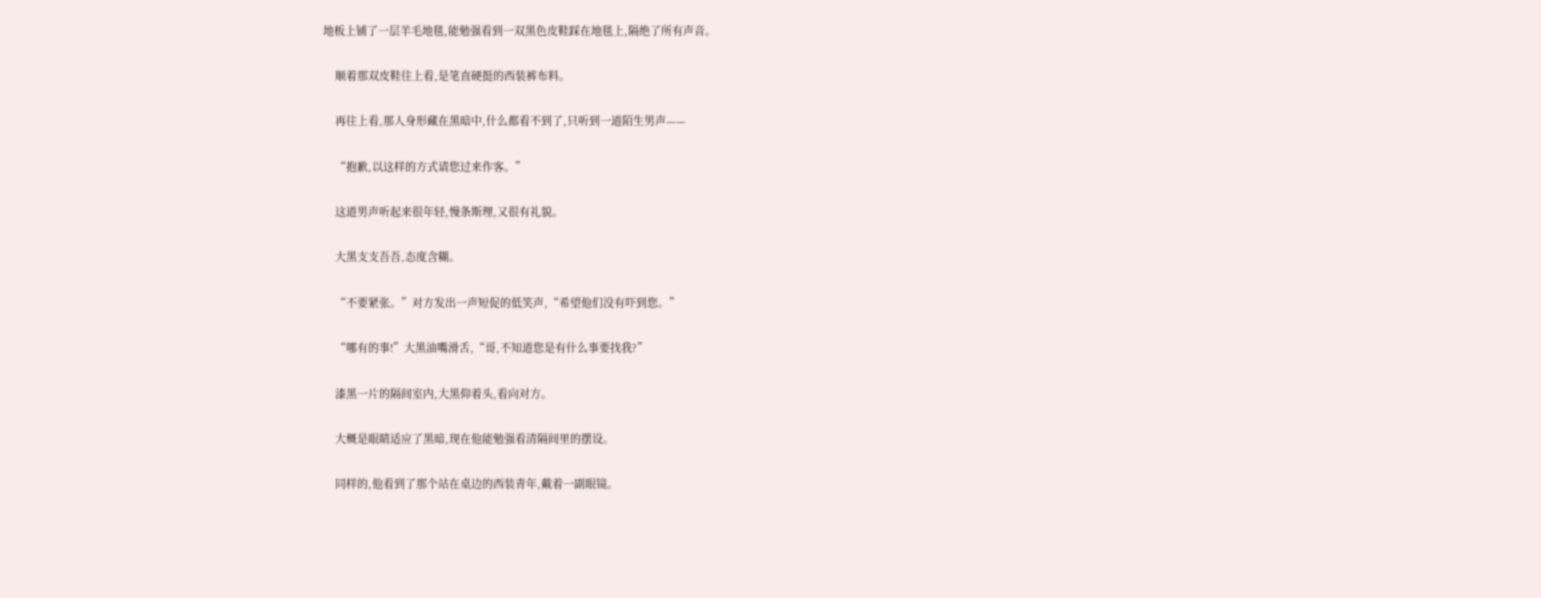地板上铺了一层羊毛地毯,能勉强看到一双黑色皮鞋踩在地毯上,隔绝了所有声音。

    顺着那双皮鞋往上看,是笔直硬挺的西装裤布料。

    再往上看,那人身形藏在黑暗中,什么都看不到了,只听到一道陌生男声——

    “抱歉,以这样的方式请您过来作客。”

    这道男声听起来很年轻,慢条斯理,又很有礼貌。

    大黑支支吾吾,态度含糊。

    “不要紧张。”对方发出一声短促的低笑声,“希望他们没有吓到您。”

    “哪有的事!”大黑油嘴滑舌,“哥,不知道您是有什么事要找我?”

    漆黑一片的隔间室内,大黑仰着头,看向对方。

    大概是眼睛适应了黑暗,现在他能勉强看清隔间里的摆设。

    同样的,他看到了那个站在桌边的西装青年,戴着一副眼镜。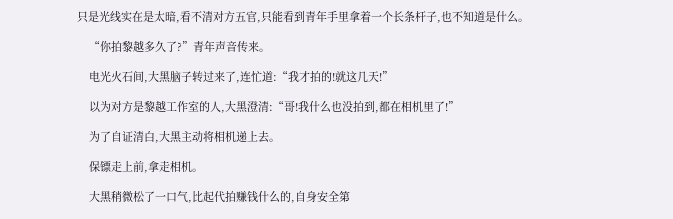只是光线实在是太暗,看不清对方五官,只能看到青年手里拿着一个长条杆子,也不知道是什么。

    “你拍黎越多久了?”青年声音传来。

    电光火石间,大黑脑子转过来了,连忙道:“我才拍的!就这几天!”

    以为对方是黎越工作室的人,大黑澄清:“哥!我什么也没拍到,都在相机里了!”

    为了自证清白,大黑主动将相机递上去。

    保镖走上前,拿走相机。

    大黑稍微松了一口气,比起代拍赚钱什么的,自身安全第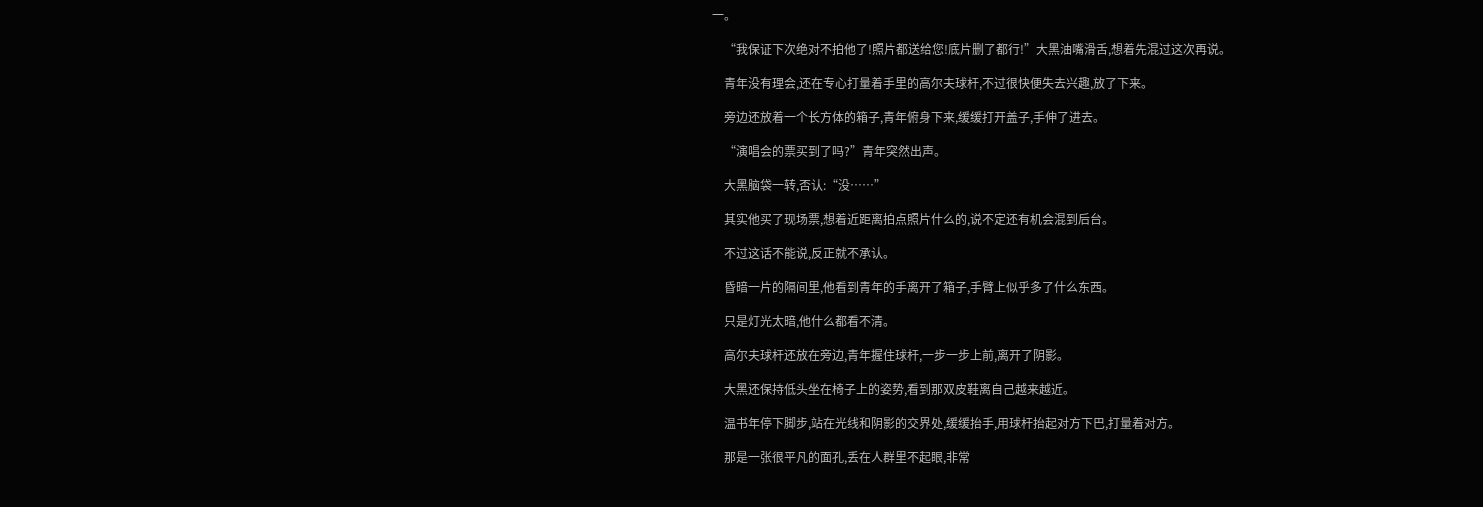一。

    “我保证下次绝对不拍他了!照片都送给您!底片删了都行!”大黑油嘴滑舌,想着先混过这次再说。

    青年没有理会,还在专心打量着手里的高尔夫球杆,不过很快便失去兴趣,放了下来。

    旁边还放着一个长方体的箱子,青年俯身下来,缓缓打开盖子,手伸了进去。

    “演唱会的票买到了吗?”青年突然出声。

    大黑脑袋一转,否认:“没……”

    其实他买了现场票,想着近距离拍点照片什么的,说不定还有机会混到后台。

    不过这话不能说,反正就不承认。

    昏暗一片的隔间里,他看到青年的手离开了箱子,手臂上似乎多了什么东西。

    只是灯光太暗,他什么都看不清。

    高尔夫球杆还放在旁边,青年握住球杆,一步一步上前,离开了阴影。

    大黑还保持低头坐在椅子上的姿势,看到那双皮鞋离自己越来越近。

    温书年停下脚步,站在光线和阴影的交界处,缓缓抬手,用球杆抬起对方下巴,打量着对方。

    那是一张很平凡的面孔,丢在人群里不起眼,非常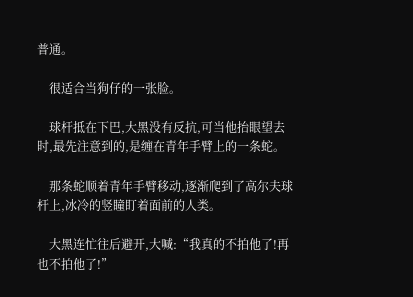普通。

    很适合当狗仔的一张脸。

    球杆抵在下巴,大黑没有反抗,可当他抬眼望去时,最先注意到的,是缠在青年手臂上的一条蛇。

    那条蛇顺着青年手臂移动,逐渐爬到了高尔夫球杆上,冰冷的竖瞳盯着面前的人类。

    大黑连忙往后避开,大喊:“我真的不拍他了!再也不拍他了!”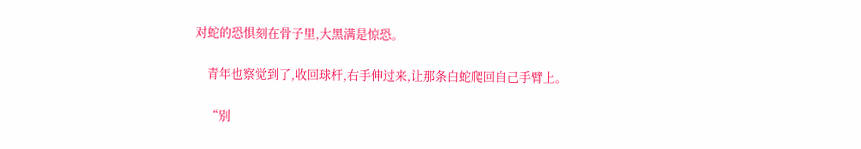对蛇的恐惧刻在骨子里,大黑满是惊恐。

    青年也察觉到了,收回球杆,右手伸过来,让那条白蛇爬回自己手臂上。

    “别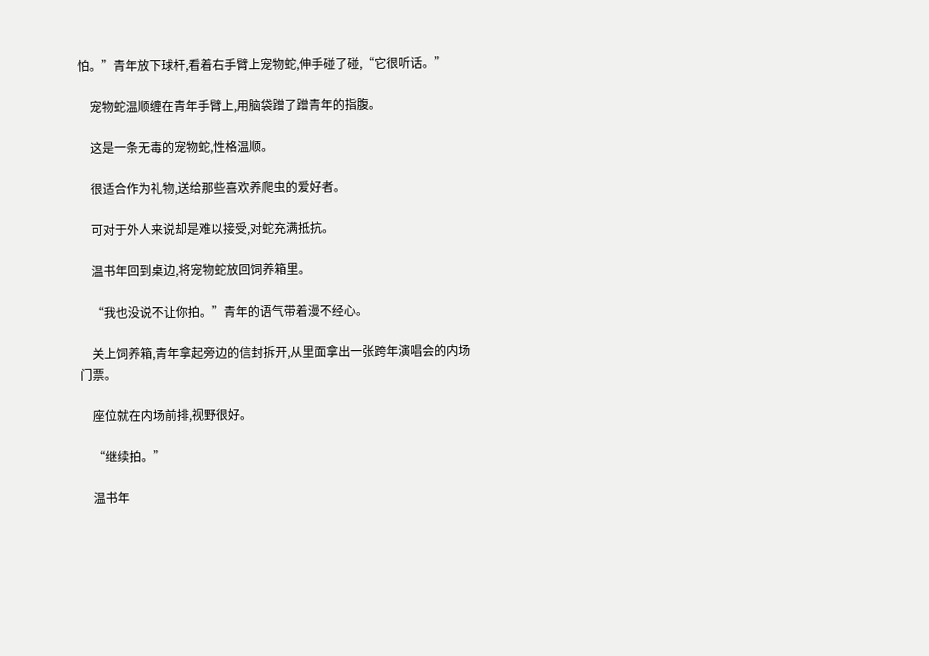怕。”青年放下球杆,看着右手臂上宠物蛇,伸手碰了碰,“它很听话。”

    宠物蛇温顺缠在青年手臂上,用脑袋蹭了蹭青年的指腹。

    这是一条无毒的宠物蛇,性格温顺。

    很适合作为礼物,送给那些喜欢养爬虫的爱好者。

    可对于外人来说却是难以接受,对蛇充满抵抗。

    温书年回到桌边,将宠物蛇放回饲养箱里。

    “我也没说不让你拍。”青年的语气带着漫不经心。

    关上饲养箱,青年拿起旁边的信封拆开,从里面拿出一张跨年演唱会的内场门票。

    座位就在内场前排,视野很好。

    “继续拍。”

    温书年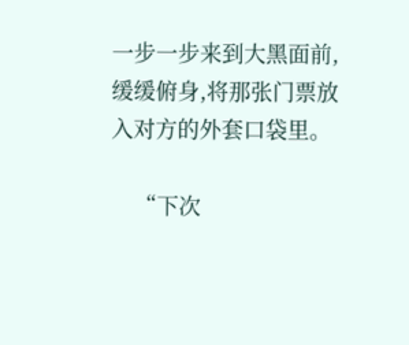一步一步来到大黑面前,缓缓俯身,将那张门票放入对方的外套口袋里。

    “下次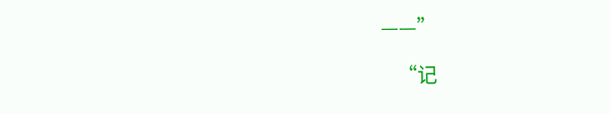——”

    “记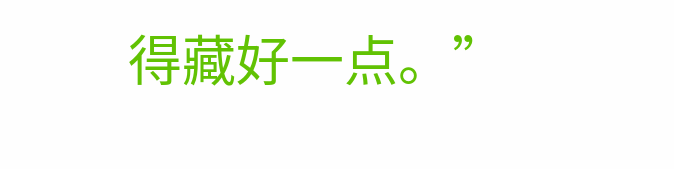得藏好一点。”